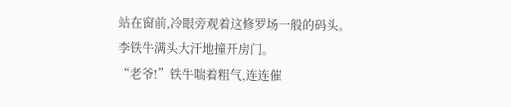站在窗前,冷眼旁观着这修罗场一般的码头。
李铁牛满头大汗地撞开房门。
“老爷!”铁牛喘着粗气,连连催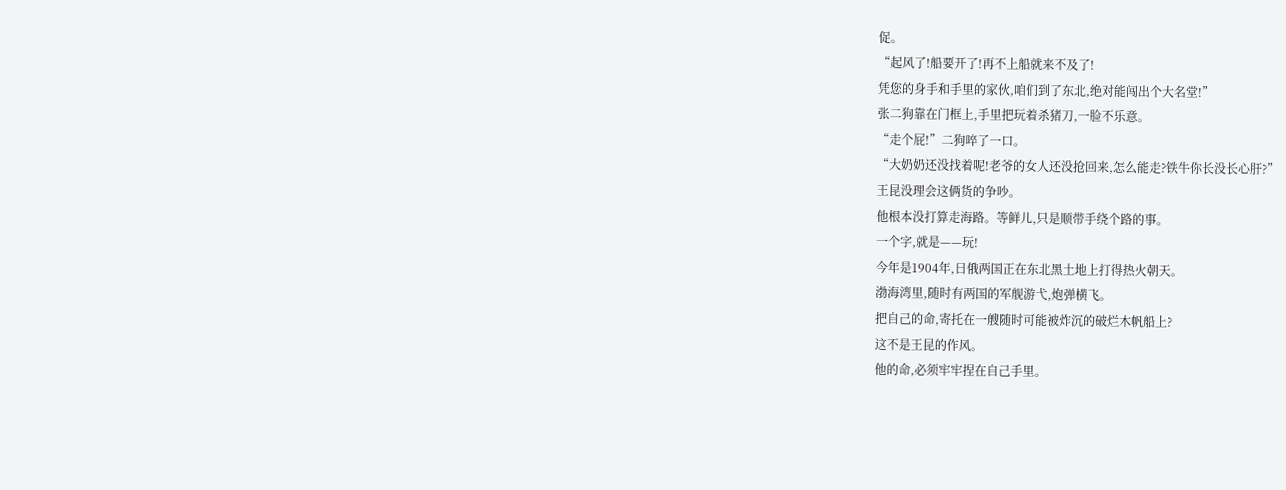促。
“起风了!船要开了!再不上船就来不及了!
凭您的身手和手里的家伙,咱们到了东北,绝对能闯出个大名堂!”
张二狗靠在门框上,手里把玩着杀猪刀,一脸不乐意。
“走个屁!”二狗啐了一口。
“大奶奶还没找着呢!老爷的女人还没抢回来,怎么能走?铁牛你长没长心肝?”
王昆没理会这俩货的争吵。
他根本没打算走海路。等鲜儿,只是顺带手绕个路的事。
一个字,就是——玩!
今年是1904年,日俄两国正在东北黑土地上打得热火朝天。
渤海湾里,随时有两国的军舰游弋,炮弹横飞。
把自己的命,寄托在一艘随时可能被炸沉的破烂木帆船上?
这不是王昆的作风。
他的命,必须牢牢捏在自己手里。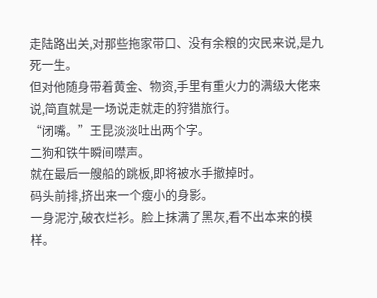走陆路出关,对那些拖家带口、没有余粮的灾民来说,是九死一生。
但对他随身带着黄金、物资,手里有重火力的满级大佬来说,简直就是一场说走就走的狩猎旅行。
“闭嘴。”王昆淡淡吐出两个字。
二狗和铁牛瞬间噤声。
就在最后一艘船的跳板,即将被水手撤掉时。
码头前排,挤出来一个瘦小的身影。
一身泥泞,破衣烂衫。脸上抹满了黑灰,看不出本来的模样。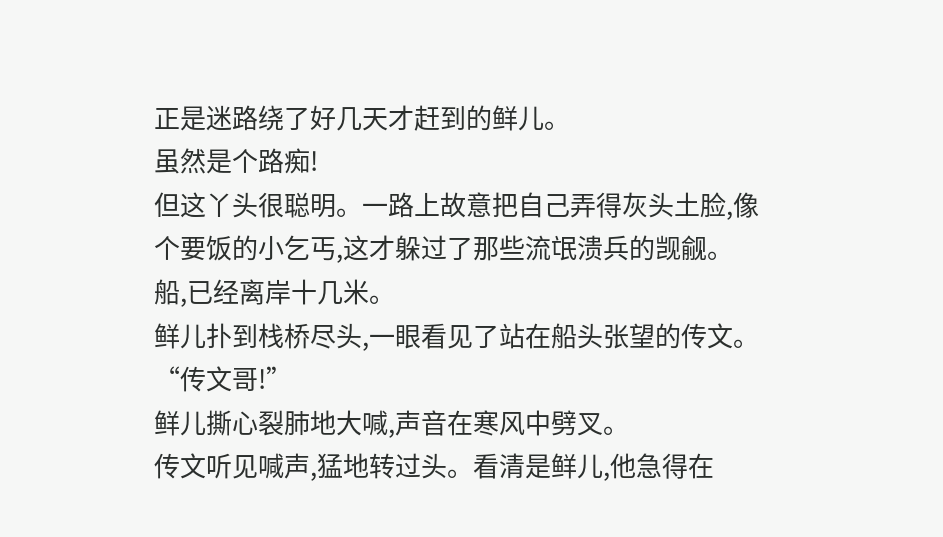正是迷路绕了好几天才赶到的鲜儿。
虽然是个路痴!
但这丫头很聪明。一路上故意把自己弄得灰头土脸,像个要饭的小乞丐,这才躲过了那些流氓溃兵的觊觎。
船,已经离岸十几米。
鲜儿扑到栈桥尽头,一眼看见了站在船头张望的传文。
“传文哥!”
鲜儿撕心裂肺地大喊,声音在寒风中劈叉。
传文听见喊声,猛地转过头。看清是鲜儿,他急得在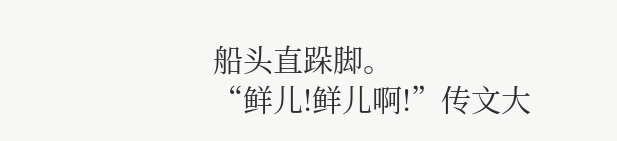船头直跺脚。
“鲜儿!鲜儿啊!”传文大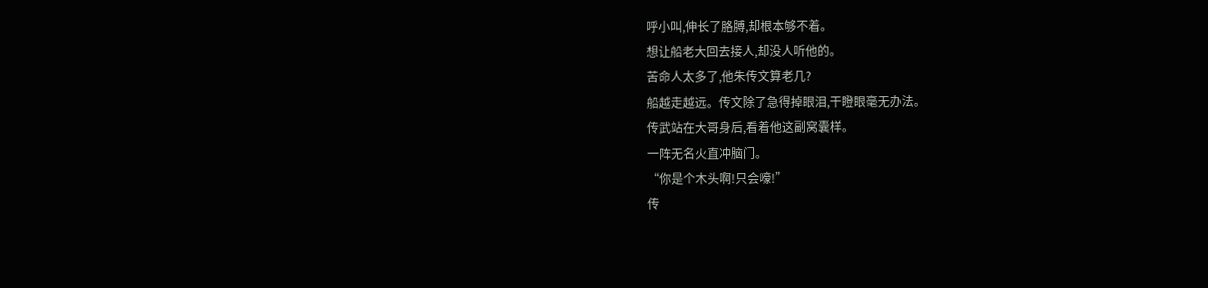呼小叫,伸长了胳膊,却根本够不着。
想让船老大回去接人,却没人听他的。
苦命人太多了,他朱传文算老几?
船越走越远。传文除了急得掉眼泪,干瞪眼毫无办法。
传武站在大哥身后,看着他这副窝囊样。
一阵无名火直冲脑门。
“你是个木头啊!只会嚎!”
传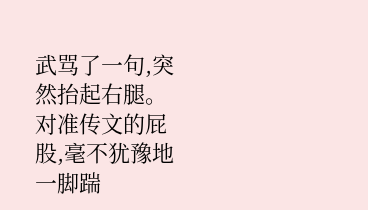武骂了一句,突然抬起右腿。
对准传文的屁股,毫不犹豫地一脚踹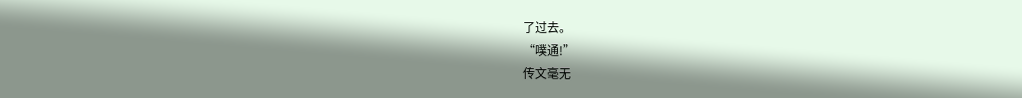了过去。
“噗通!”
传文毫无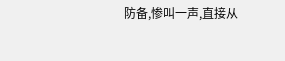防备,惨叫一声,直接从